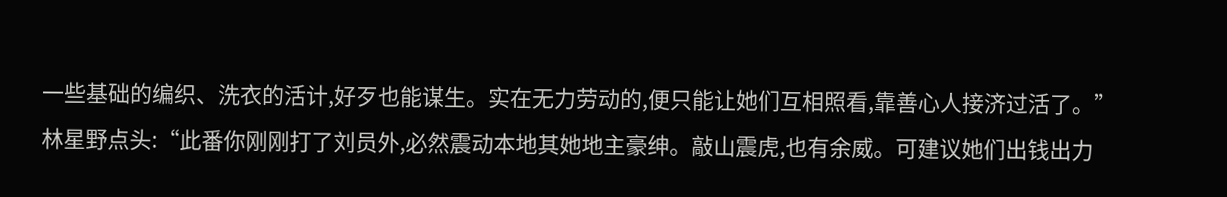一些基础的编织、洗衣的活计,好歹也能谋生。实在无力劳动的,便只能让她们互相照看,靠善心人接济过活了。”
林星野点头:“此番你刚刚打了刘员外,必然震动本地其她地主豪绅。敲山震虎,也有余威。可建议她们出钱出力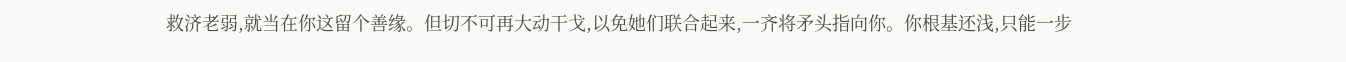救济老弱,就当在你这留个善缘。但切不可再大动干戈,以免她们联合起来,一齐将矛头指向你。你根基还浅,只能一步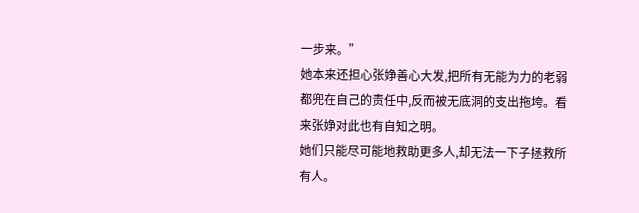一步来。”
她本来还担心张婙善心大发,把所有无能为力的老弱都兜在自己的责任中,反而被无底洞的支出拖垮。看来张婙对此也有自知之明。
她们只能尽可能地救助更多人,却无法一下子拯救所有人。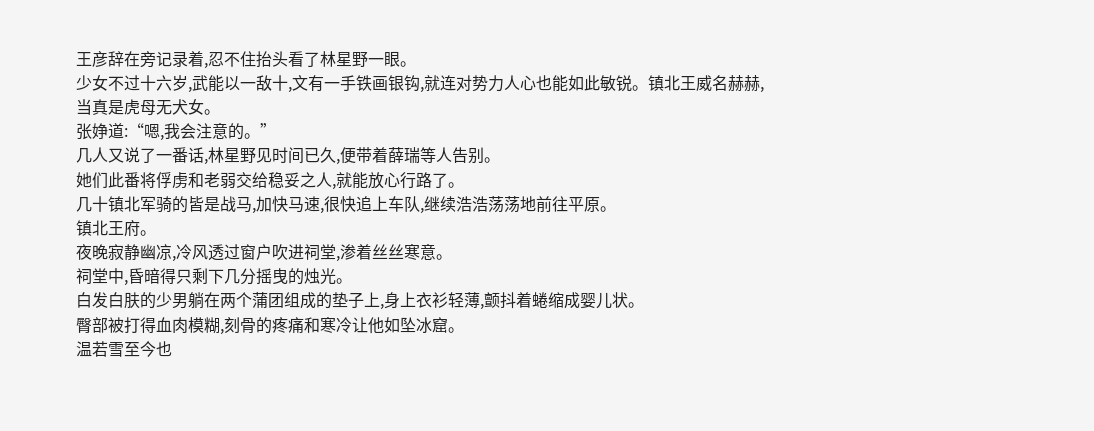王彦辞在旁记录着,忍不住抬头看了林星野一眼。
少女不过十六岁,武能以一敌十,文有一手铁画银钩,就连对势力人心也能如此敏锐。镇北王威名赫赫,当真是虎母无犬女。
张婙道:“嗯,我会注意的。”
几人又说了一番话,林星野见时间已久,便带着薛瑞等人告别。
她们此番将俘虏和老弱交给稳妥之人,就能放心行路了。
几十镇北军骑的皆是战马,加快马速,很快追上车队,继续浩浩荡荡地前往平原。
镇北王府。
夜晚寂静幽凉,冷风透过窗户吹进祠堂,渗着丝丝寒意。
祠堂中,昏暗得只剩下几分摇曳的烛光。
白发白肤的少男躺在两个蒲团组成的垫子上,身上衣衫轻薄,颤抖着蜷缩成婴儿状。
臀部被打得血肉模糊,刻骨的疼痛和寒冷让他如坠冰窟。
温若雪至今也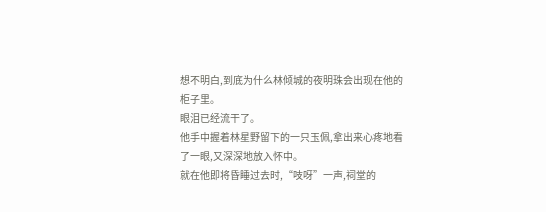想不明白,到底为什么林倾城的夜明珠会出现在他的柜子里。
眼泪已经流干了。
他手中握着林星野留下的一只玉佩,拿出来心疼地看了一眼,又深深地放入怀中。
就在他即将昏睡过去时,“吱呀”一声,祠堂的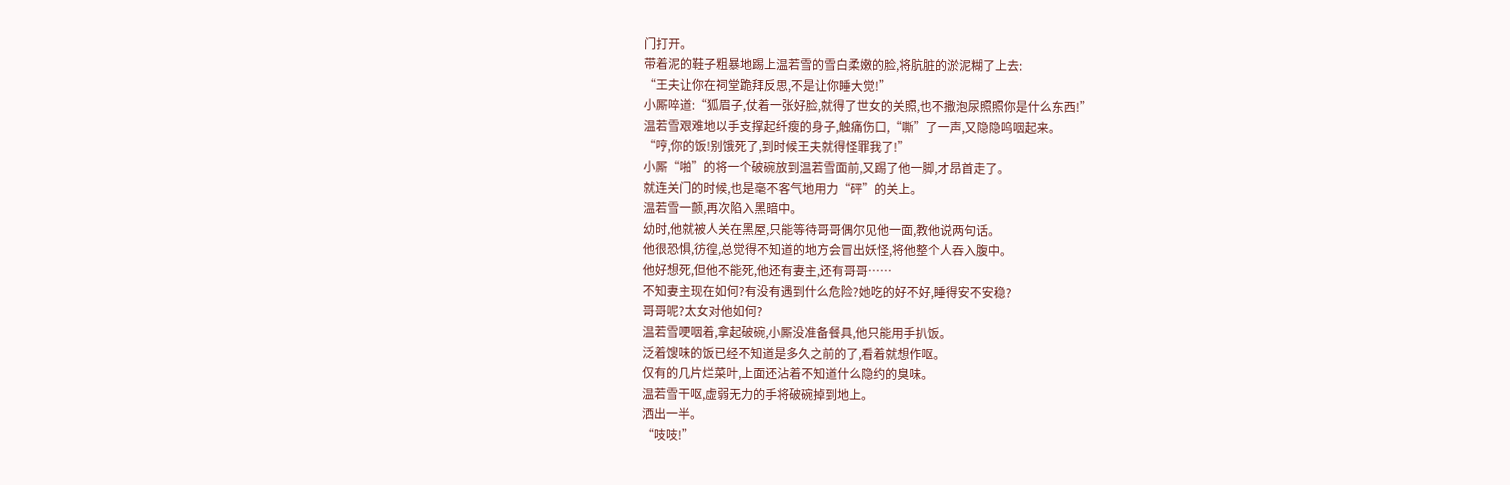门打开。
带着泥的鞋子粗暴地踢上温若雪的雪白柔嫩的脸,将肮脏的淤泥糊了上去:
“王夫让你在祠堂跪拜反思,不是让你睡大觉!”
小厮啐道:“狐眉子,仗着一张好脸,就得了世女的关照,也不撒泡尿照照你是什么东西!”
温若雪艰难地以手支撑起纤瘦的身子,触痛伤口,“嘶”了一声,又隐隐呜咽起来。
“哼,你的饭!别饿死了,到时候王夫就得怪罪我了!”
小厮“啪”的将一个破碗放到温若雪面前,又踢了他一脚,才昂首走了。
就连关门的时候,也是毫不客气地用力“砰”的关上。
温若雪一颤,再次陷入黑暗中。
幼时,他就被人关在黑屋,只能等待哥哥偶尔见他一面,教他说两句话。
他很恐惧,彷徨,总觉得不知道的地方会冒出妖怪,将他整个人吞入腹中。
他好想死,但他不能死,他还有妻主,还有哥哥……
不知妻主现在如何?有没有遇到什么危险?她吃的好不好,睡得安不安稳?
哥哥呢?太女对他如何?
温若雪哽咽着,拿起破碗,小厮没准备餐具,他只能用手扒饭。
泛着馊味的饭已经不知道是多久之前的了,看着就想作呕。
仅有的几片烂菜叶,上面还沾着不知道什么隐约的臭味。
温若雪干呕,虚弱无力的手将破碗掉到地上。
洒出一半。
“吱吱!”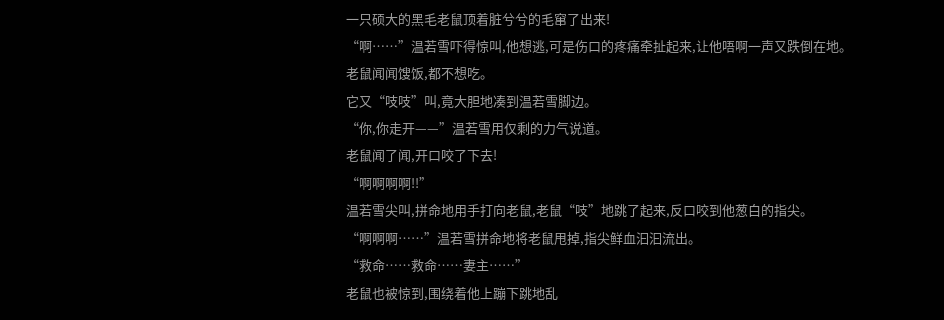一只硕大的黑毛老鼠顶着脏兮兮的毛窜了出来!
“啊……”温若雪吓得惊叫,他想逃,可是伤口的疼痛牵扯起来,让他唔啊一声又跌倒在地。
老鼠闻闻馊饭,都不想吃。
它又“吱吱”叫,竟大胆地凑到温若雪脚边。
“你,你走开——”温若雪用仅剩的力气说道。
老鼠闻了闻,开口咬了下去!
“啊啊啊啊!!”
温若雪尖叫,拼命地用手打向老鼠,老鼠“吱”地跳了起来,反口咬到他葱白的指尖。
“啊啊啊……”温若雪拼命地将老鼠甩掉,指尖鲜血汩汩流出。
“救命……救命……妻主……”
老鼠也被惊到,围绕着他上蹦下跳地乱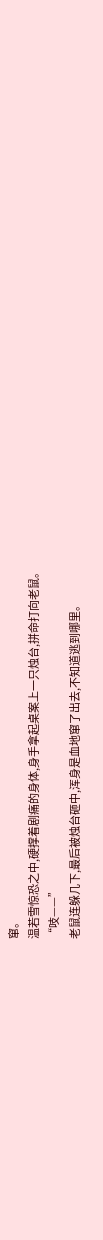窜。
温若雪惊恐之中,硬撑着剧痛的身体,身手拿起桌案上一只烛台,拼命打向老鼠。
“吱——”
老鼠连躲几下,最后被烛台砸中,浑身是血地窜了出去,不知道逃到哪里。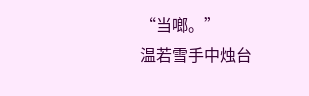“当啷。”
温若雪手中烛台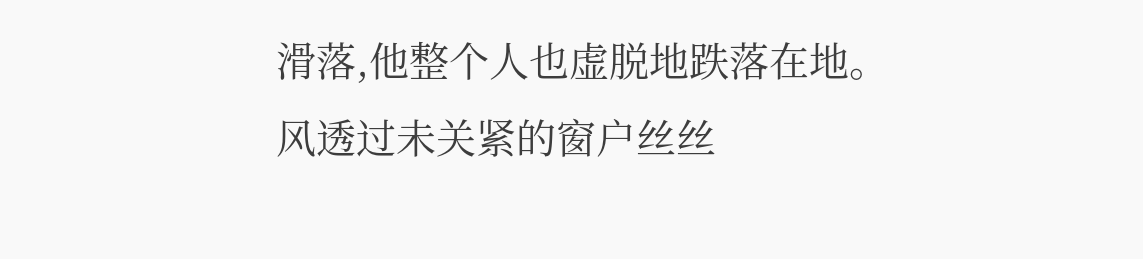滑落,他整个人也虚脱地跌落在地。
风透过未关紧的窗户丝丝